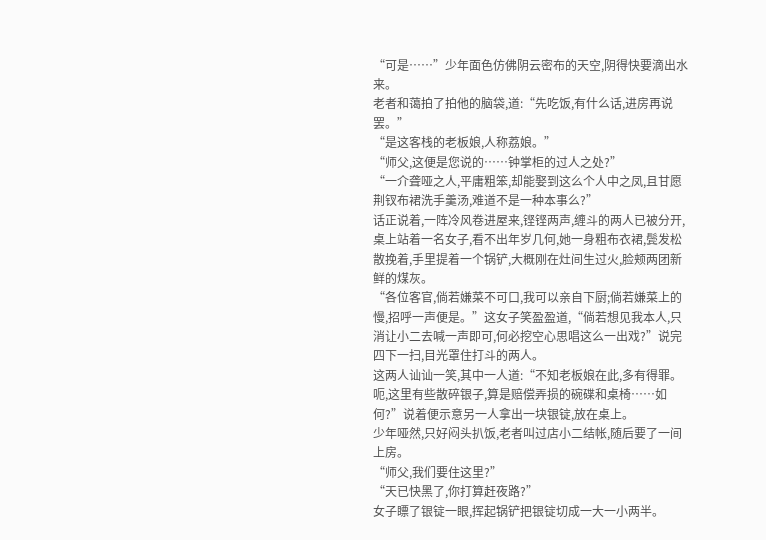“可是……”少年面色仿佛阴云密布的天空,阴得快要滴出水来。
老者和蔼拍了拍他的脑袋,道:“先吃饭,有什么话,进房再说罢。”
“是这客栈的老板娘,人称荔娘。”
“师父,这便是您说的……钟掌柜的过人之处?”
“一介聋哑之人,平庸粗笨,却能娶到这么个人中之凤,且甘愿荆钗布裙洗手羹汤,难道不是一种本事么?”
话正说着,一阵冷风卷进屋来,铿铿两声,缠斗的两人已被分开,桌上站着一名女子,看不出年岁几何,她一身粗布衣裙,鬓发松散挽着,手里提着一个锅铲,大概刚在灶间生过火,脸颊两团新鲜的煤灰。
“各位客官,倘若嫌菜不可口,我可以亲自下厨;倘若嫌菜上的慢,招呼一声便是。”这女子笑盈盈道,“倘若想见我本人,只消让小二去喊一声即可,何必挖空心思唱这么一出戏?”说完四下一扫,目光罩住打斗的两人。
这两人讪讪一笑,其中一人道:“不知老板娘在此,多有得罪。呃,这里有些散碎银子,算是赔偿弄损的碗碟和桌椅……如何?”说着便示意另一人拿出一块银锭,放在桌上。
少年哑然,只好闷头扒饭,老者叫过店小二结帐,随后要了一间上房。
“师父,我们要住这里?”
“天已快黑了,你打算赶夜路?”
女子瞟了银锭一眼,挥起锅铲把银锭切成一大一小两半。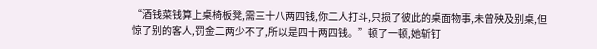“酒钱菜钱算上桌椅板凳,需三十八两四钱,你二人打斗,只损了彼此的桌面物事,未曾殃及别桌,但惊了别的客人,罚金二两少不了,所以是四十两四钱。”顿了一顿,她斩钉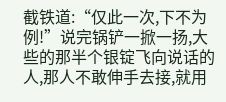截铁道:“仅此一次,下不为例!”说完锅铲一掀一扬,大些的那半个银锭飞向说话的人,那人不敢伸手去接,就用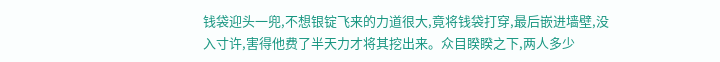钱袋迎头一兜,不想银锭飞来的力道很大,竟将钱袋打穿,最后嵌进墙壁,没入寸许,害得他费了半天力才将其挖出来。众目睽睽之下,两人多少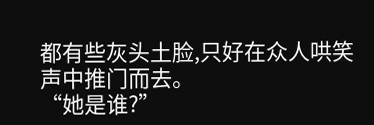都有些灰头土脸,只好在众人哄笑声中推门而去。
“她是谁?”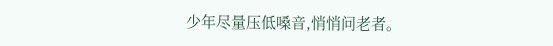少年尽量压低嗓音,悄悄问老者。